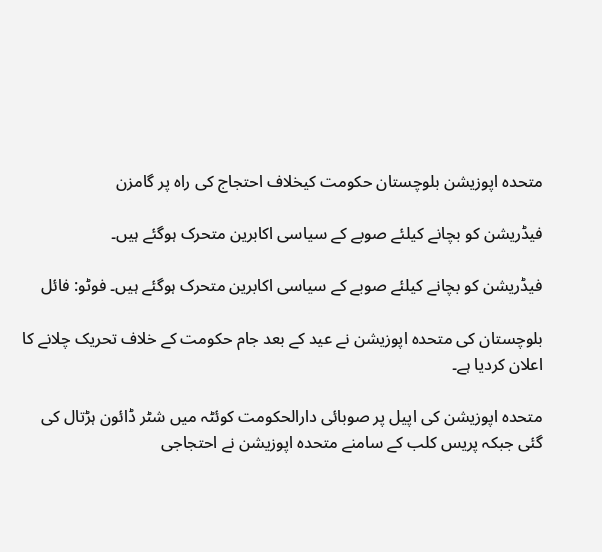متحدہ اپوزیشن بلوچستان حکومت کیخلاف احتجاج کی راہ پر گامزن

فیڈریشن کو بچانے کیلئے صوبے کے سیاسی اکابرین متحرک ہوگئے ہیں۔

فیڈریشن کو بچانے کیلئے صوبے کے سیاسی اکابرین متحرک ہوگئے ہیں۔ فوٹو: فائل

بلوچستان کی متحدہ اپوزیشن نے عید کے بعد جام حکومت کے خلاف تحریک چلانے کا اعلان کردیا ہے۔

متحدہ اپوزیشن کی اپیل پر صوبائی دارالحکومت کوئٹہ میں شٹر ڈائون ہڑتال کی گئی جبکہ پریس کلب کے سامنے متحدہ اپوزیشن نے احتجاجی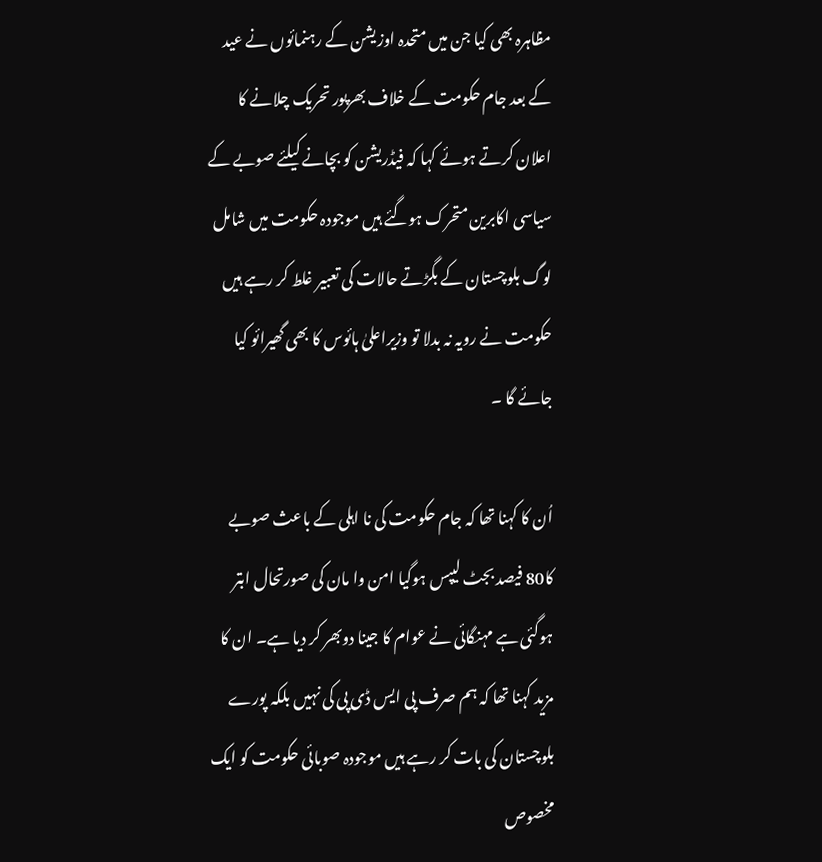مظاہرہ بھی کیا جن میں متحدہ اوزیشن کے رہنمائوں نے عید کے بعد جام حکومت کے خلاف بھرپور تحریک چلانے کا اعلان کرتے ہوئے کہا کہ فیڈریشن کو بچانے کیلئے صوبے کے سیاسی اکابرین متحرک ہوگئے ہیں موجودہ حکومت میں شامل لوگ بلوچستان کے بگڑتے حالات کی تعبیر غلط کر رہے ہیں حکومت نے رویہ نہ بدلا تو وزیراعلیٰ ہائوس کا بھی گھیرائو کیا جائے گا ۔

اُن کا کہنا تھا کہ جام حکومت کی نا اہلی کے باعث صوبے کا80 فیصد بجٹ لیپس ہوگیا امن وا مان کی صورتحال ابتر ہوگئی ہے مہنگائی نے عوام کا جینا دوبھر کر دیا ہے۔ ان کا مزید کہنا تھا کہ ہم صرف پی ایس ڈی پی کی نہیں بلکہ پورے بلوچستان کی بات کر رہے ہیں موجودہ صوبائی حکومت کو ایک مخصوص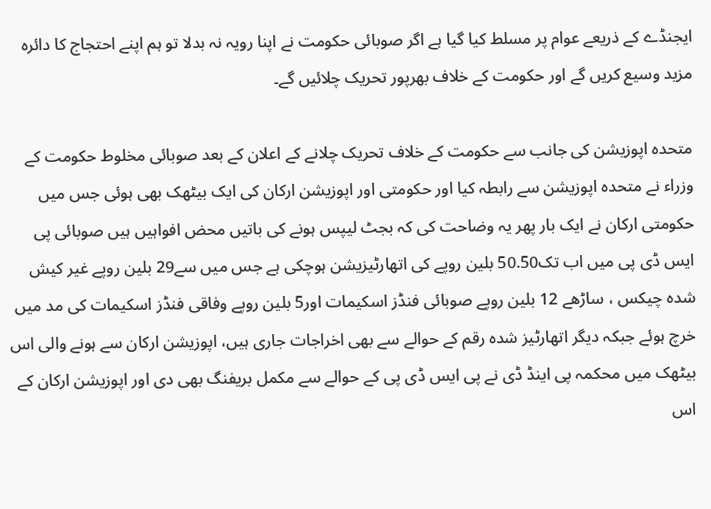ایجنڈے کے ذریعے عوام پر مسلط کیا گیا ہے اگر صوبائی حکومت نے اپنا رویہ نہ بدلا تو ہم اپنے احتجاج کا دائرہ مزید وسیع کریں گے اور حکومت کے خلاف بھرپور تحریک چلائیں گے۔

متحدہ اپوزیشن کی جانب سے حکومت کے خلاف تحریک چلانے کے اعلان کے بعد صوبائی مخلوط حکومت کے وزراء نے متحدہ اپوزیشن سے رابطہ کیا اور حکومتی اور اپوزیشن ارکان کی ایک بیٹھک بھی ہوئی جس میں حکومتی ارکان نے ایک بار پھر یہ وضاحت کی کہ بجٹ لیپس ہونے کی باتیں محض افواہیں ہیں صوبائی پی ایس ڈی پی میں اب تک50.50 بلین روپے کی اتھارٹیزیشن ہوچکی ہے جس میں سے29 بلین روپے غیر کیش شدہ چیکس ، ساڑھے 12 بلین روپے صوبائی فنڈز اسکیمات اور5 بلین روپے وفاقی فنڈز اسکیمات کی مد میں خرچ ہوئے جبکہ دیگر اتھارٹیز شدہ رقم کے حوالے سے بھی اخراجات جاری ہیں، اپوزیشن ارکان سے ہونے والی اس بیٹھک میں محکمہ پی اینڈ ڈی نے پی ایس ڈی پی کے حوالے سے مکمل بریفنگ بھی دی اور اپوزیشن ارکان کے اس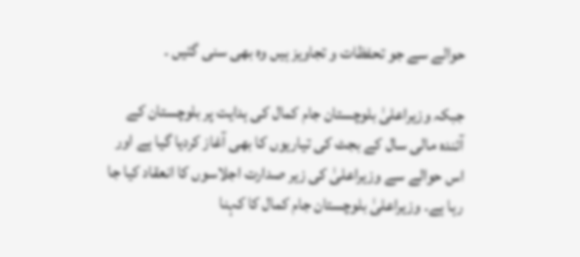حوالے سے جو تحفظات و تجاویز ہیں وہ بھی سنی گئیں ۔

جبکہ وزیراعلیٰ بلوچستان جام کمال کی ہدایت پر بلوچستان کے آئندہ مالی سال کے بجٹ کی تیاریوں کا بھی آغاز کردیا گیا ہے اور اس حوالے سے وزیراعلیٰ کی زیر صدارت اجلاسوں کا انعقاد کیا جا رہا ہے۔ وزیراعلیٰ بلوچستان جام کمال کا کہنا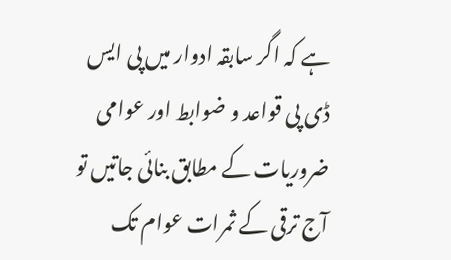ہے کہ اگر سابقہ ادوار میں پی ایس ڈی پی قواعد و ضوابط اور عوامی ضروریات کے مطابق بنائی جاتیں تو آج ترقی کے ثمرات عوام تک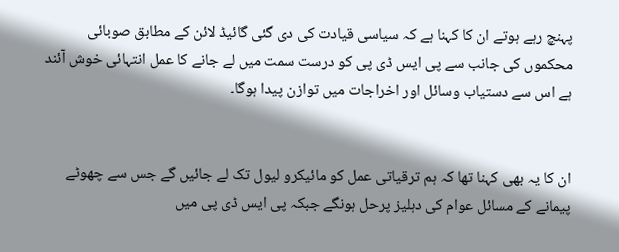پہنچ رہے ہوتے ان کا کہنا ہے کہ سیاسی قیادت کی دی گئی گائیڈ لائن کے مطابق صوبائی محکموں کی جانب سے پی ایس ڈی پی کو درست سمت میں لے جانے کا عمل انتہائی خوش آئند ہے اس سے دستیاب وسائل اور اخراجات میں توازن پیدا ہوگا۔


ان کا یہ بھی کہنا تھا کہ ہم ترقیاتی عمل کو مائیکرو لیول تک لے جائیں گے جس سے چھوٹے پیمانے کے مسائل عوام کی دہلیز پرحل ہونگے جبکہ پی ایس ڈی پی میں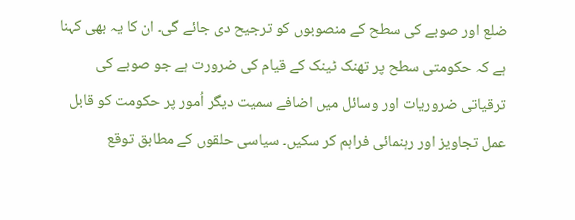ضلع اور صوبے کی سطح کے منصوبوں کو ترجیح دی جائے گی۔ ان کا یہ بھی کہنا ہے کہ حکومتی سطح پر تھنک ٹینک کے قیام کی ضرورت ہے جو صوبے کی ترقیاتی ضروریات اور وسائل میں اضافے سمیت دیگر اُمور پر حکومت کو قابل عمل تجاویز اور رہنمائی فراہم کر سکیں۔ سیاسی حلقوں کے مطابق توقع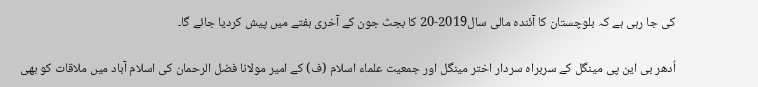کی جا رہی ہے کہ بلوچستان کا آئندہ مالی سال2019-20 کا بجٹ جون کے آخری ہفتے میں پیش کردیا جائے گا۔

اُدھر بی این پی مینگل کے سربراہ سردار اختر مینگل اور جمعیت علماء اسلام (ف) کے امیر مولانا فضل الرحمان کی اسلام آباد میں ملاقات کو بھی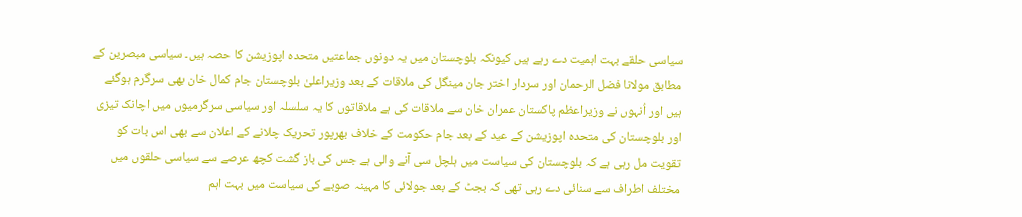سیاسی حلقے بہت اہمیت دے رہے ہیں کیونکہ بلوچستان میں یہ دونوں جماعتیں متحدہ اپوزیشن کا حصہ ہیں۔ سیاسی مبصرین کے مطابق مولانا فضل الرحمان اور سردار اختر جان مینگل کی ملاقات کے بعد وزیراعلیٰ بلوچستان جام کمال خان بھی سرگرم ہوگئے ہیں اور اُنہوں نے وزیراعظم پاکستان عمران خان سے ملاقات کی ہے ملاقاتوں کا یہ سلسلہ اور سیاسی سرگرمیوں میں اچانک تیزی اور بلوچستان کی متحدہ اپوزیشن کے عید کے بعد جام حکومت کے خلاف بھرپور تحریک چلانے کے اعلان سے بھی اس بات کو تقویت مل رہی ہے کہ بلوچستان کی سیاست میں ہلچل سی آنے والی ہے جس کی باز گشت کچھ عرصے سے سیاسی حلقوں میں مختلف اطراف سے سنائی دے رہی تھی کہ بجٹ کے بعد جولائی کا مہینہ صوبے کی سیاست میں بہت اہم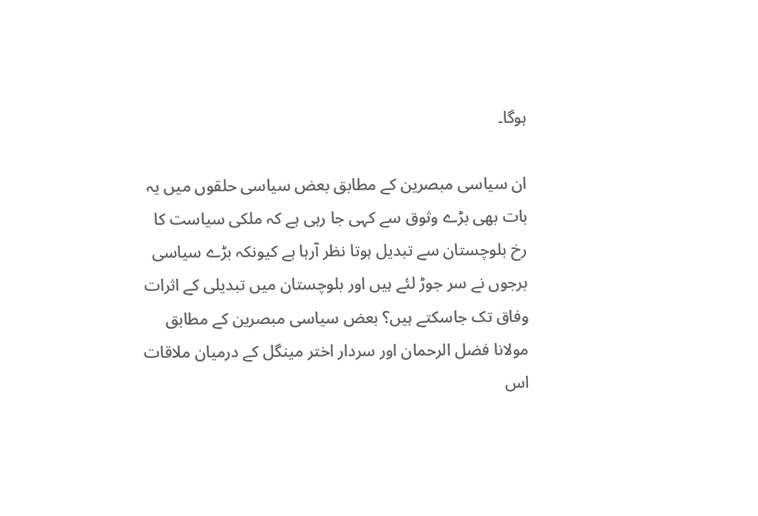ہوگا۔

ان سیاسی مبصرین کے مطابق بعض سیاسی حلقوں میں یہ بات بھی بڑے وثوق سے کہی جا رہی ہے کہ ملکی سیاست کا رخ بلوچستان سے تبدیل ہوتا نظر آرہا ہے کیونکہ بڑے سیاسی برجوں نے سر جوڑ لئے ہیں اور بلوچستان میں تبدیلی کے اثرات وفاق تک جاسکتے ہیں؟ بعض سیاسی مبصرین کے مطابق مولانا فضل الرحمان اور سردار اختر مینگل کے درمیان ملاقات اس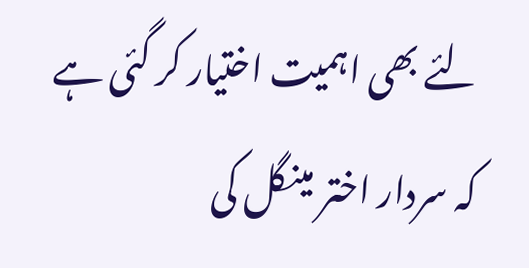لئے بھی اہمیت اختیار کر گئی ہے کہ سردار اختر مینگل کی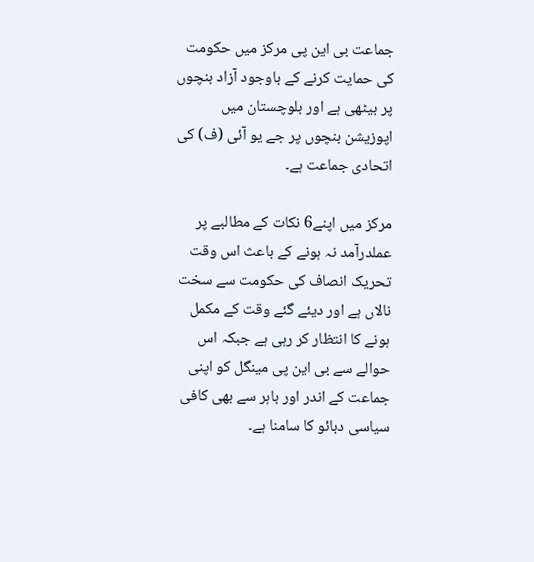جماعت بی این پی مرکز میں حکومت کی حمایت کرنے کے باوجود آزاد بنچوں پر بیٹھی ہے اور بلوچستان میں اپوزیشن بنچوں پر جے یو آئی (ف) کی اتحادی جماعت ہے۔

مرکز میں اپنے6 نکات کے مطالبے پر عملدرآمد نہ ہونے کے باعث اس وقت تحریک انصاف کی حکومت سے سخت نالاں ہے اور دیئے گئے وقت کے مکمل ہونے کا انتظار کر رہی ہے جبکہ اس حوالے سے بی این پی مینگل کو اپنی جماعت کے اندر اور باہر سے بھی کافی سیاسی دبائو کا سامنا ہے۔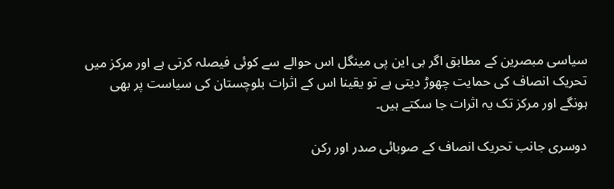سیاسی مبصرین کے مطابق اگر بی این پی مینگل اس حوالے سے کوئی فیصلہ کرتی ہے اور مرکز میں تحریک انصاف کی حمایت چھوڑ دیتی ہے تو یقینا اس کے اثرات بلوچستان کی سیاست پر بھی ہونگے اور مرکز تک یہ اثرات جا سکتے ہیں۔

دوسری جانب تحریک انصاف کے صوبائی صدر اور رکن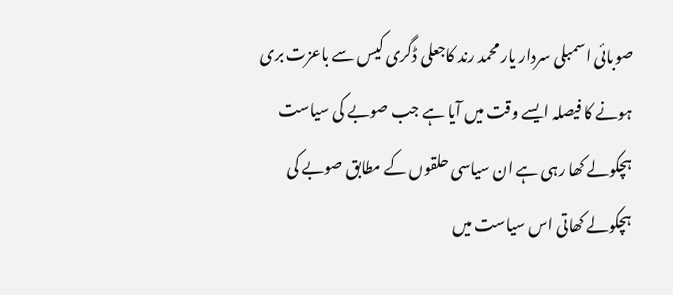صوبائی اسمبلی سردار یار محمد رند کاجعلی ڈگری کیس سے باعزت بری ہونے کا فیصلہ ایسے وقت میں آیا ہے جب صوبے کی سیاست ہچکولے کھا رہی ہے ان سیاسی حلقوں کے مطابق صوبے کی ہچکولے کھاتی اس سیاست میں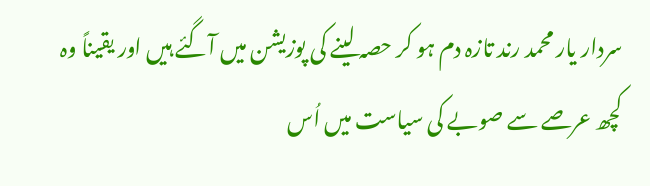سردار یار محمد رند تازہ دم ہو کر حصہ لینے کی پوزیشن میں آگئے ہیں اور یقیناً وہ کچھ عرصے سے صوبے کی سیاست میں اُس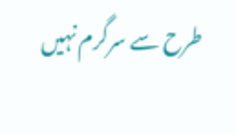طرح سے سرگرم نہیں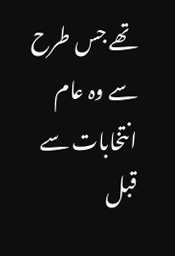تھے جس طرح سے وہ عام انتخابات سے قبل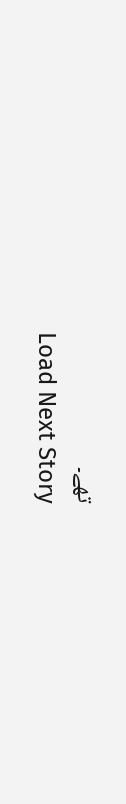تھے۔
Load Next Story